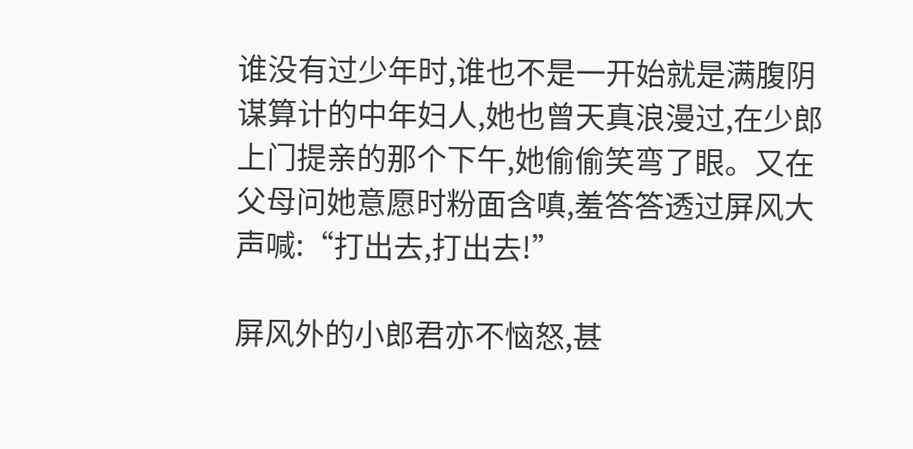谁没有过少年时,谁也不是一开始就是满腹阴谋算计的中年妇人,她也曾天真浪漫过,在少郎上门提亲的那个下午,她偷偷笑弯了眼。又在父母问她意愿时粉面含嗔,羞答答透过屏风大声喊:“打出去,打出去!”

屏风外的小郎君亦不恼怒,甚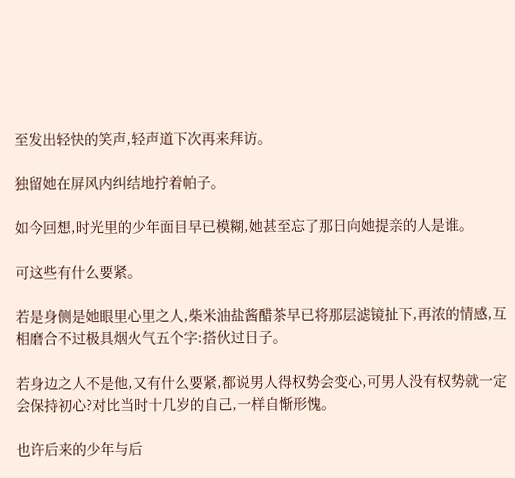至发出轻快的笑声,轻声道下次再来拜访。

独留她在屏风内纠结地拧着帕子。

如今回想,时光里的少年面目早已模糊,她甚至忘了那日向她提亲的人是谁。

可这些有什么要紧。

若是身侧是她眼里心里之人,柴米油盐酱醋茶早已将那层滤镜扯下,再浓的情感,互相磨合不过极具烟火气五个字:搭伙过日子。

若身边之人不是他,又有什么要紧,都说男人得权势会变心,可男人没有权势就一定会保持初心?对比当时十几岁的自己,一样自惭形愧。

也许后来的少年与后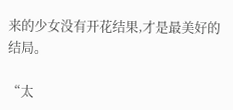来的少女没有开花结果,才是最美好的结局。

“太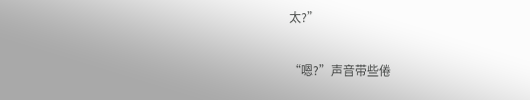太?”

“嗯?”声音带些倦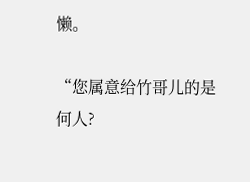懒。

“您属意给竹哥儿的是何人?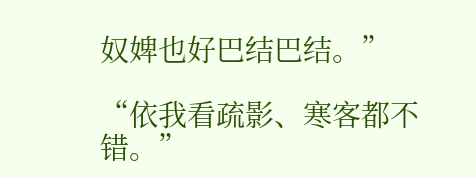奴婢也好巴结巴结。”

“依我看疏影、寒客都不错。”